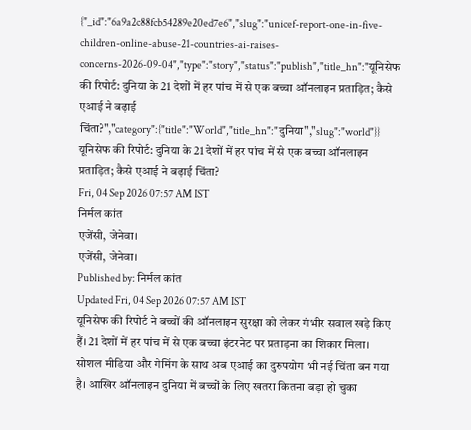{"_id":"6a9a2c88fcb54289e20ed7e6","slug":"unicef-report-one-in-five-children-online-abuse-21-countries-ai-raises-concerns-2026-09-04","type":"story","status":"publish","title_hn":"यूनिसेफ की रिपोर्ट: दुनिया के 21 देशों में हर पांच में से एक बच्चा ऑनलाइन प्रताड़ित; कैसे एआई ने बढ़ाई चिंता?","category":{"title":"World","title_hn":"दुनिया","slug":"world"}}
यूनिसेफ की रिपोर्ट: दुनिया के 21 देशों में हर पांच में से एक बच्चा ऑनलाइन प्रताड़ित; कैसे एआई ने बढ़ाई चिंता?
Fri, 04 Sep 2026 07:57 AM IST
निर्मल कांत
एजेंसी, जेनेवा।
एजेंसी, जेनेवा।
Published by: निर्मल कांत
Updated Fri, 04 Sep 2026 07:57 AM IST
यूनिसेफ की रिपोर्ट ने बच्चों की ऑनलाइन सुरक्षा को लेकर गंभीर सवाल खड़े किए हैं। 21 देशों में हर पांच में से एक बच्चा इंटरनेट पर प्रताड़ना का शिकार मिला। सोशल मीडिया और गेमिंग के साथ अब एआई का दुरुपयोग भी नई चिंता बन गया है। आखिर ऑनलाइन दुनिया में बच्चों के लिए खतरा कितना बड़ा हो चुका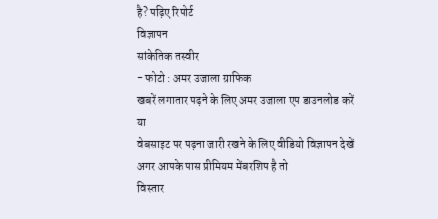है? पढ़िए रिपोर्ट
विज्ञापन
सांकेतिक तस्वीर
- फोटो : अमर उजाला ग्राफिक
खबरें लगातार पढ़ने के लिए अमर उजाला एप डाउनलोड करें
या
वेबसाइट पर पढ़ना जारी रखने के लिए वीडियो विज्ञापन देखें
अगर आपके पास प्रीमियम मेंबरशिप है तो
विस्तार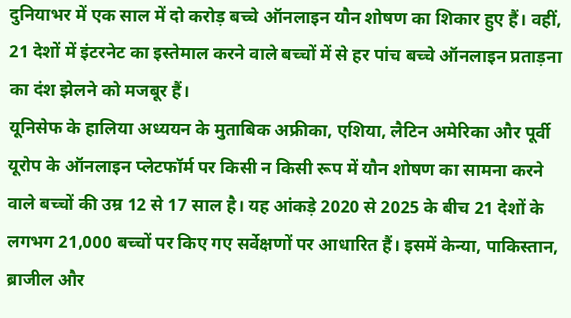दुनियाभर में एक साल में दो करोड़ बच्चे ऑनलाइन यौन शोषण का शिकार हुए हैं। वहीं, 21 देशों में इंटरनेट का इस्तेमाल करने वाले बच्चों में से हर पांच बच्चे ऑनलाइन प्रताड़ना का दंश झेलने को मजबूर हैं।
यूनिसेफ के हालिया अध्ययन के मुताबिक अफ्रीका, एशिया, लैटिन अमेरिका और पूर्वी यूरोप के ऑनलाइन प्लेटफॉर्म पर किसी न किसी रूप में यौन शोषण का सामना करने वाले बच्चों की उम्र 12 से 17 साल है। यह आंकड़े 2020 से 2025 के बीच 21 देशों के लगभग 21,000 बच्चों पर किए गए सर्वेक्षणों पर आधारित हैं। इसमें केन्या, पाकिस्तान, ब्राजील और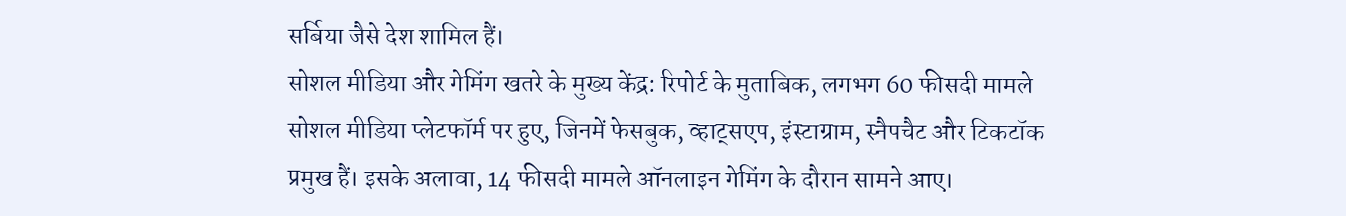सर्बिया जैसे देश शामिल हैं।
सोशल मीडिया और गेमिंग खतरे के मुख्य केंद्र: रिपोर्ट के मुताबिक, लगभग 60 फीसदी मामले सोशल मीडिया प्लेटफॉर्म पर हुए, जिनमें फेसबुक, व्हाट्सएप, इंस्टाग्राम, स्नैपचैट और टिकटॉक प्रमुख हैं। इसके अलावा, 14 फीसदी मामले ऑनलाइन गेमिंग के दौरान सामने आए।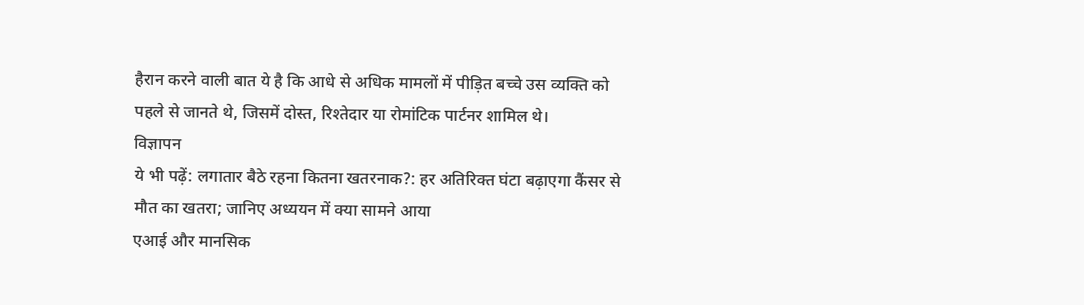हैरान करने वाली बात ये है कि आधे से अधिक मामलों में पीड़ित बच्चे उस व्यक्ति को पहले से जानते थे, जिसमें दोस्त, रिश्तेदार या रोमांटिक पार्टनर शामिल थे।
विज्ञापन
ये भी पढ़ें: लगातार बैठे रहना कितना खतरनाक?: हर अतिरिक्त घंटा बढ़ाएगा कैंसर से मौत का खतरा; जानिए अध्ययन में क्या सामने आया
एआई और मानसिक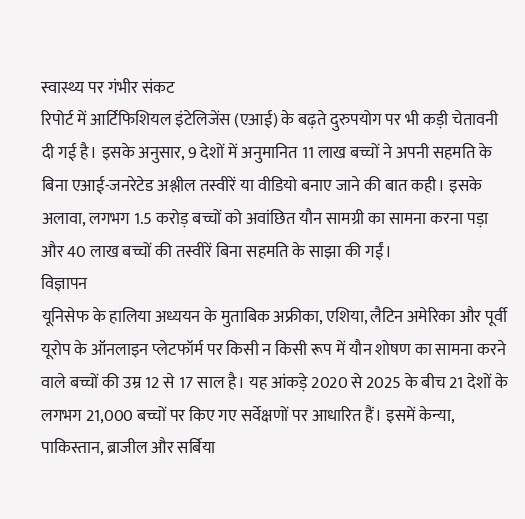स्वास्थ्य पर गंभीर संकट
रिपोर्ट में आर्टिफिशियल इंटेलिजेंस (एआई) के बढ़ते दुरुपयोग पर भी कड़ी चेतावनी दी गई है। इसके अनुसार, 9 देशों में अनुमानित 11 लाख बच्चों ने अपनी सहमति के बिना एआई-जनरेटेड अश्लील तस्वीरें या वीडियो बनाए जाने की बात कही। इसके अलावा, लगभग 1.5 करोड़ बच्चों को अवांछित यौन सामग्री का सामना करना पड़ा और 40 लाख बच्चों की तस्वीरें बिना सहमति के साझा की गईं।
विज्ञापन
यूनिसेफ के हालिया अध्ययन के मुताबिक अफ्रीका, एशिया, लैटिन अमेरिका और पूर्वी यूरोप के ऑनलाइन प्लेटफॉर्म पर किसी न किसी रूप में यौन शोषण का सामना करने वाले बच्चों की उम्र 12 से 17 साल है। यह आंकड़े 2020 से 2025 के बीच 21 देशों के लगभग 21,000 बच्चों पर किए गए सर्वेक्षणों पर आधारित हैं। इसमें केन्या, पाकिस्तान, ब्राजील और सर्बिया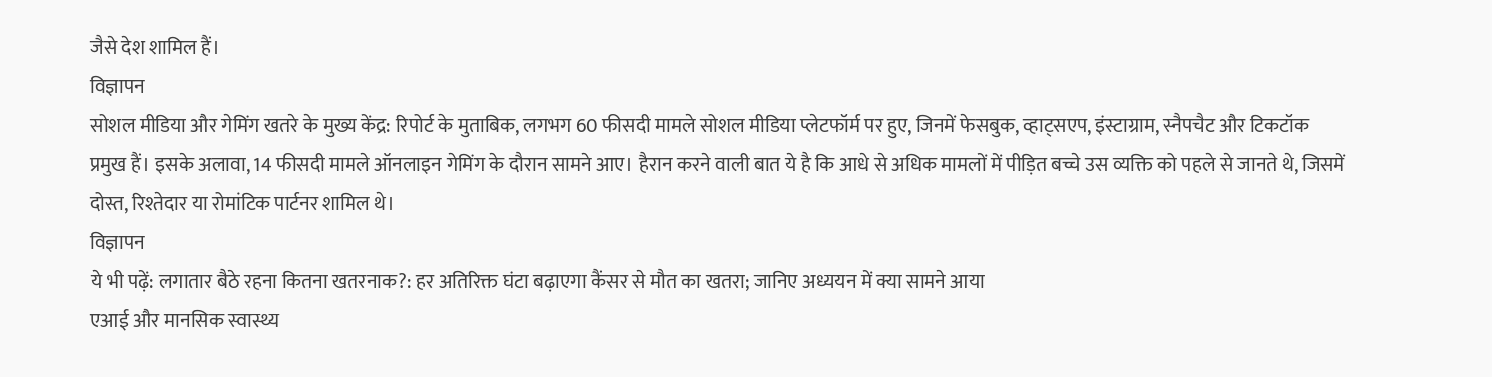जैसे देश शामिल हैं।
विज्ञापन
सोशल मीडिया और गेमिंग खतरे के मुख्य केंद्र: रिपोर्ट के मुताबिक, लगभग 60 फीसदी मामले सोशल मीडिया प्लेटफॉर्म पर हुए, जिनमें फेसबुक, व्हाट्सएप, इंस्टाग्राम, स्नैपचैट और टिकटॉक प्रमुख हैं। इसके अलावा, 14 फीसदी मामले ऑनलाइन गेमिंग के दौरान सामने आए। हैरान करने वाली बात ये है कि आधे से अधिक मामलों में पीड़ित बच्चे उस व्यक्ति को पहले से जानते थे, जिसमें दोस्त, रिश्तेदार या रोमांटिक पार्टनर शामिल थे।
विज्ञापन
ये भी पढ़ें: लगातार बैठे रहना कितना खतरनाक?: हर अतिरिक्त घंटा बढ़ाएगा कैंसर से मौत का खतरा; जानिए अध्ययन में क्या सामने आया
एआई और मानसिक स्वास्थ्य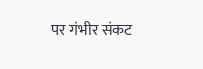पर गंभीर संकट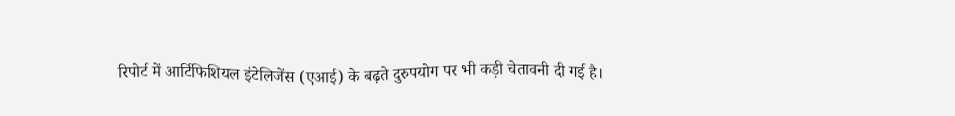रिपोर्ट में आर्टिफिशियल इंटेलिजेंस (एआई) के बढ़ते दुरुपयोग पर भी कड़ी चेतावनी दी गई है।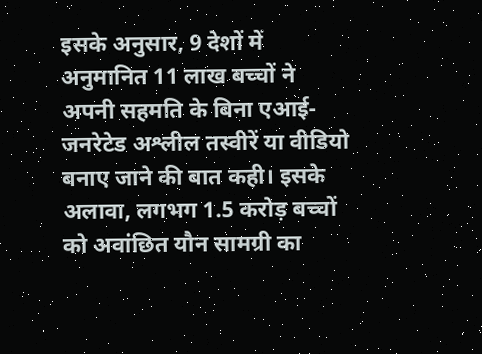इसके अनुसार, 9 देशों में अनुमानित 11 लाख बच्चों ने अपनी सहमति के बिना एआई-जनरेटेड अश्लील तस्वीरें या वीडियो बनाए जाने की बात कही। इसके अलावा, लगभग 1.5 करोड़ बच्चों को अवांछित यौन सामग्री का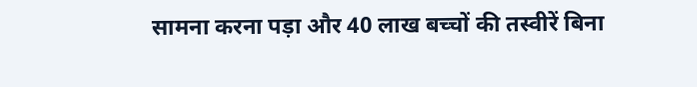सामना करना पड़ा और 40 लाख बच्चों की तस्वीरें बिना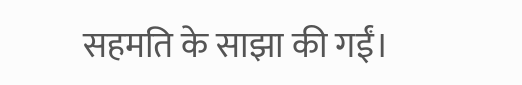सहमति के साझा की गईं।